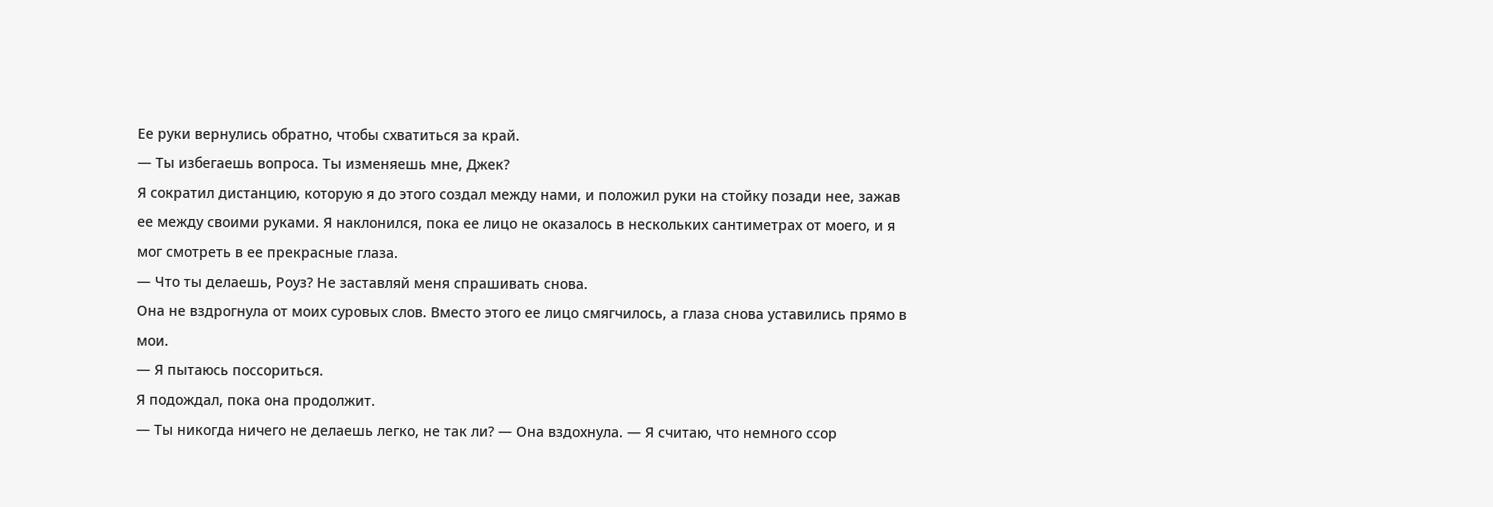Ее руки вернулись обратно, чтобы схватиться за край.
— Ты избегаешь вопроса. Ты изменяешь мне, Джек?
Я сократил дистанцию, которую я до этого создал между нами, и положил руки на стойку позади нее, зажав ее между своими руками. Я наклонился, пока ее лицо не оказалось в нескольких сантиметрах от моего, и я мог смотреть в ее прекрасные глаза.
— Что ты делаешь, Роуз? Не заставляй меня спрашивать снова.
Она не вздрогнула от моих суровых слов. Вместо этого ее лицо смягчилось, а глаза снова уставились прямо в мои.
— Я пытаюсь поссориться.
Я подождал, пока она продолжит.
— Ты никогда ничего не делаешь легко, не так ли? — Она вздохнула. — Я считаю, что немного ссор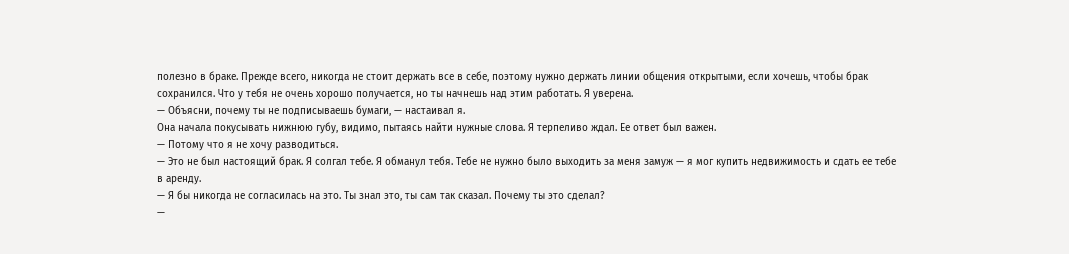полезно в браке. Прежде всего, никогда не стоит держать все в себе, поэтому нужно держать линии общения открытыми, если хочешь, чтобы брак сохранился. Что у тебя не очень хорошо получается, но ты начнешь над этим работать. Я уверена.
— Объясни, почему ты не подписываешь бумаги, — настаивал я.
Она начала покусывать нижнюю губу, видимо, пытаясь найти нужные слова. Я терпеливо ждал. Ее ответ был важен.
— Потому что я не хочу разводиться.
— Это не был настоящий брак. Я солгал тебе. Я обманул тебя. Тебе не нужно было выходить за меня замуж — я мог купить недвижимость и сдать ее тебе в аренду.
— Я бы никогда не согласилась на это. Ты знал это, ты сам так сказал. Почему ты это сделал?
—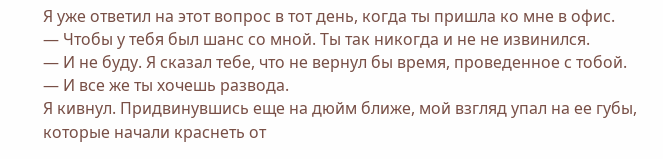Я уже ответил на этот вопрос в тот день, когда ты пришла ко мне в офис.
— Чтобы у тебя был шанс со мной. Ты так никогда и не не извинился.
— И не буду. Я сказал тебе, что не вернул бы время, проведенное с тобой.
— И все же ты хочешь развода.
Я кивнул. Придвинувшись еще на дюйм ближе, мой взгляд упал на ее губы, которые начали краснеть от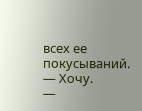всех ее покусываний.
— Хочу.
—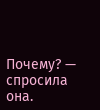Почему? — спросила она.